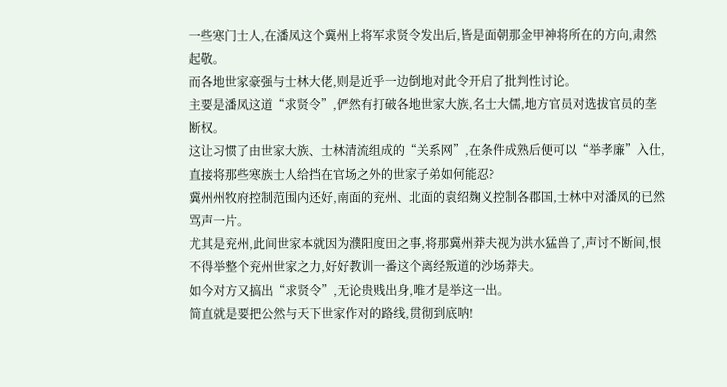一些寒门士人,在潘凤这个冀州上将军求贤令发出后,皆是面朝那金甲神将所在的方向,肃然起敬。
而各地世家豪强与士林大佬,则是近乎一边倒地对此令开启了批判性讨论。
主要是潘凤这道“求贤令”,俨然有打破各地世家大族,名士大儒,地方官员对选拔官员的垄断权。
这让习惯了由世家大族、士林清流组成的“关系网”,在条件成熟后便可以“举孝廉”入仕,直接将那些寒族士人给挡在官场之外的世家子弟如何能忍?
冀州州牧府控制范围内还好,南面的兖州、北面的袁绍麹义控制各郡国,士林中对潘凤的已然骂声一片。
尤其是兖州,此间世家本就因为濮阳度田之事,将那冀州莽夫视为洪水猛兽了,声讨不断间,恨不得举整个兖州世家之力,好好教训一番这个离经叛道的沙场莽夫。
如今对方又搞出“求贤令”,无论贵贱出身,唯才是举这一出。
简直就是要把公然与天下世家作对的路线,贯彻到底呐!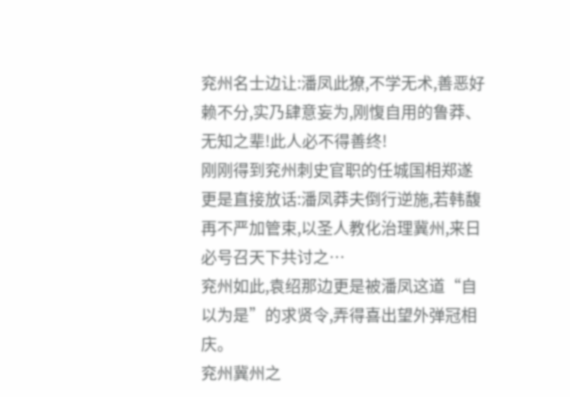兖州名士边让:潘凤此獠,不学无术,善恶好赖不分,实乃肆意妄为,刚愎自用的鲁莽、无知之辈!此人必不得善终!
刚刚得到兖州刺史官职的任城国相郑遂更是直接放话:潘凤莽夫倒行逆施,若韩馥再不严加管束,以圣人教化治理冀州,来日必号召天下共讨之…
兖州如此,袁绍那边更是被潘凤这道“自以为是”的求贤令,弄得喜出望外弹冠相庆。
兖州冀州之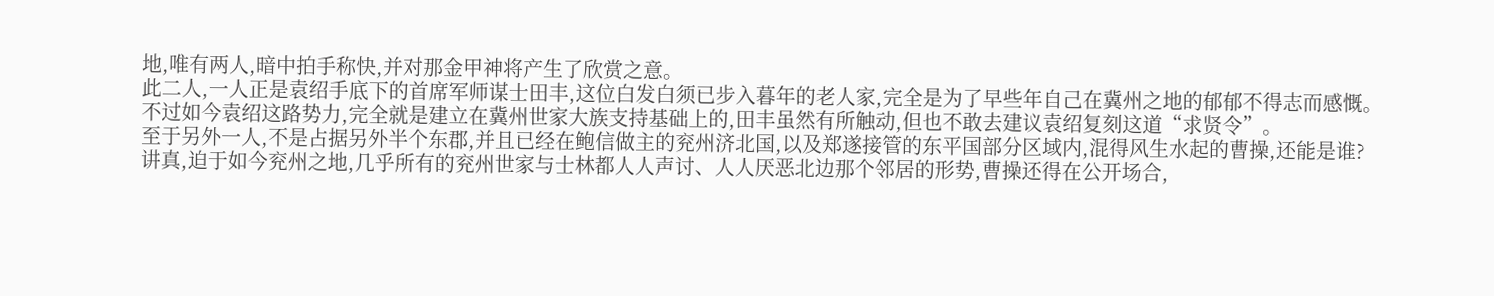地,唯有两人,暗中拍手称快,并对那金甲神将产生了欣赏之意。
此二人,一人正是袁绍手底下的首席军师谋士田丰,这位白发白须已步入暮年的老人家,完全是为了早些年自己在冀州之地的郁郁不得志而感慨。
不过如今袁绍这路势力,完全就是建立在冀州世家大族支持基础上的,田丰虽然有所触动,但也不敢去建议袁绍复刻这道“求贤令”。
至于另外一人,不是占据另外半个东郡,并且已经在鲍信做主的兖州济北国,以及郑遂接管的东平国部分区域内,混得风生水起的曹操,还能是谁?
讲真,迫于如今兖州之地,几乎所有的兖州世家与士林都人人声讨、人人厌恶北边那个邻居的形势,曹操还得在公开场合,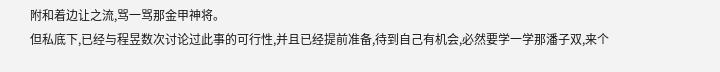附和着边让之流,骂一骂那金甲神将。
但私底下,已经与程昱数次讨论过此事的可行性,并且已经提前准备,待到自己有机会,必然要学一学那潘子双,来个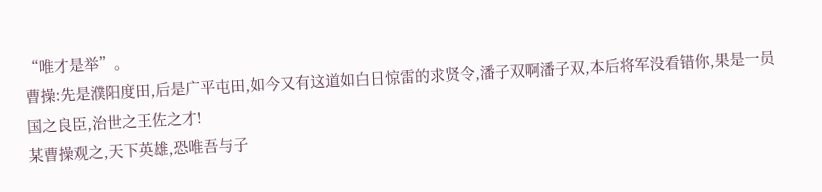“唯才是举”。
曹操:先是濮阳度田,后是广平屯田,如今又有这道如白日惊雷的求贤令,潘子双啊潘子双,本后将军没看错你,果是一员国之良臣,治世之王佐之才!
某曹操观之,天下英雄,恐唯吾与子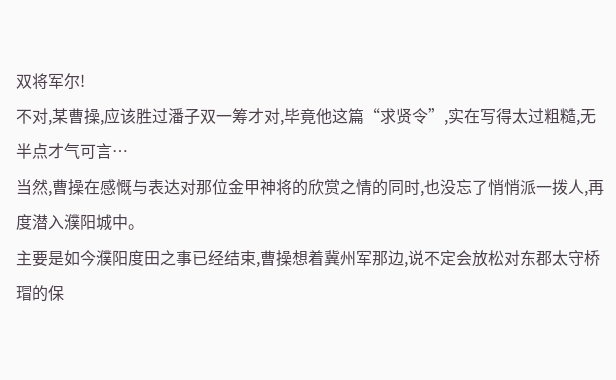双将军尔!
不对,某曹操,应该胜过潘子双一筹才对,毕竟他这篇“求贤令”,实在写得太过粗糙,无半点才气可言…
当然,曹操在感慨与表达对那位金甲神将的欣赏之情的同时,也没忘了悄悄派一拨人,再度潜入濮阳城中。
主要是如今濮阳度田之事已经结束,曹操想着冀州军那边,说不定会放松对东郡太守桥瑁的保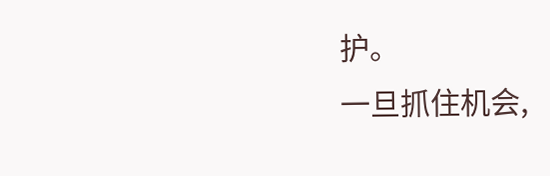护。
一旦抓住机会,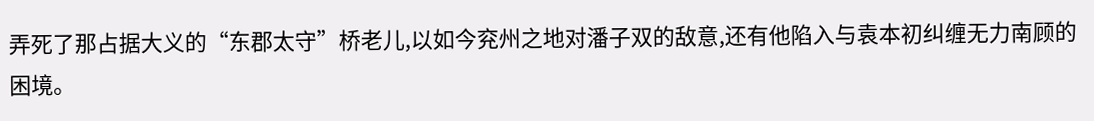弄死了那占据大义的“东郡太守”桥老儿,以如今兖州之地对潘子双的敌意,还有他陷入与袁本初纠缠无力南顾的困境。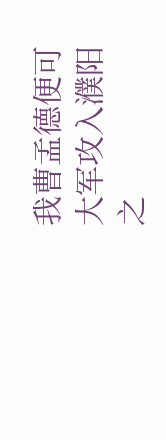我曹孟德便可大军攻入濮阳之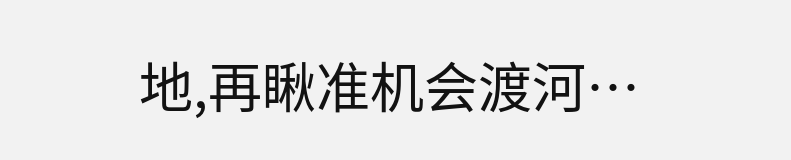地,再瞅准机会渡河…